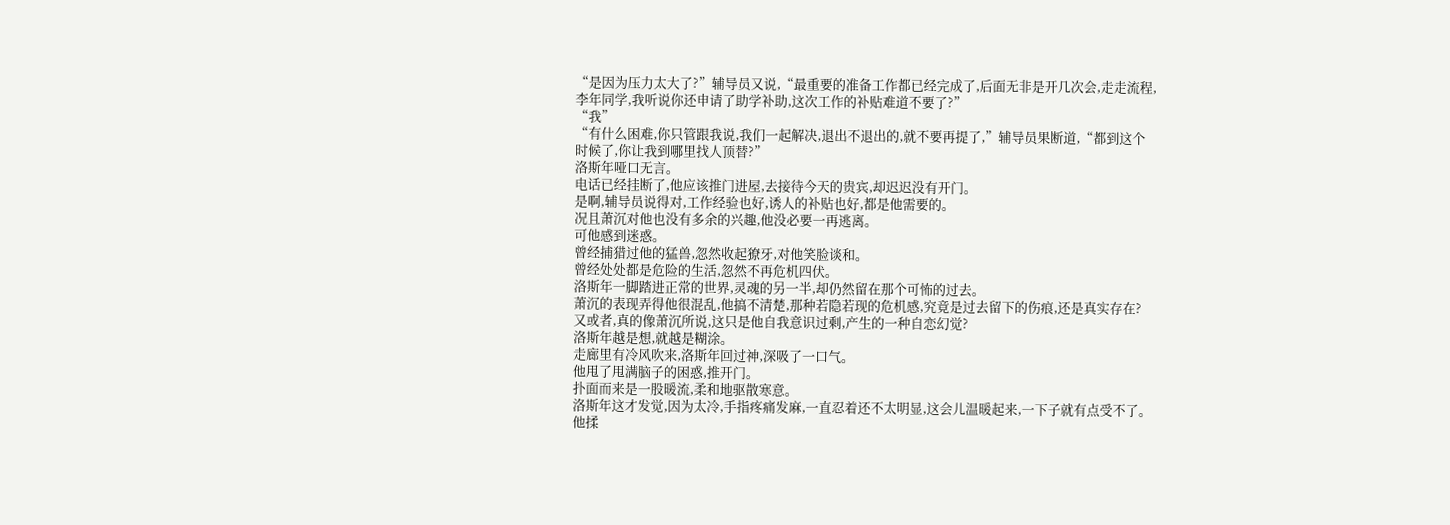“是因为压力太大了?”辅导员又说,“最重要的准备工作都已经完成了,后面无非是开几次会,走走流程,李年同学,我听说你还申请了助学补助,这次工作的补贴难道不要了?”
“我”
“有什么困难,你只管跟我说,我们一起解决,退出不退出的,就不要再提了,”辅导员果断道,“都到这个时候了,你让我到哪里找人顶替?”
洛斯年哑口无言。
电话已经挂断了,他应该推门进屋,去接待今天的贵宾,却迟迟没有开门。
是啊,辅导员说得对,工作经验也好,诱人的补贴也好,都是他需要的。
况且萧沉对他也没有多余的兴趣,他没必要一再逃离。
可他感到迷惑。
曾经捕猎过他的猛兽,忽然收起獠牙,对他笑脸谈和。
曾经处处都是危险的生活,忽然不再危机四伏。
洛斯年一脚踏进正常的世界,灵魂的另一半,却仍然留在那个可怖的过去。
萧沉的表现弄得他很混乱,他搞不清楚,那种若隐若现的危机感,究竟是过去留下的伤痕,还是真实存在?
又或者,真的像萧沉所说,这只是他自我意识过剩,产生的一种自恋幻觉?
洛斯年越是想,就越是糊涂。
走廊里有冷风吹来,洛斯年回过神,深吸了一口气。
他甩了甩满脑子的困惑,推开门。
扑面而来是一股暖流,柔和地驱散寒意。
洛斯年这才发觉,因为太冷,手指疼痛发麻,一直忍着还不太明显,这会儿温暖起来,一下子就有点受不了。
他揉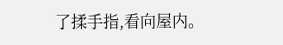了揉手指,看向屋内。